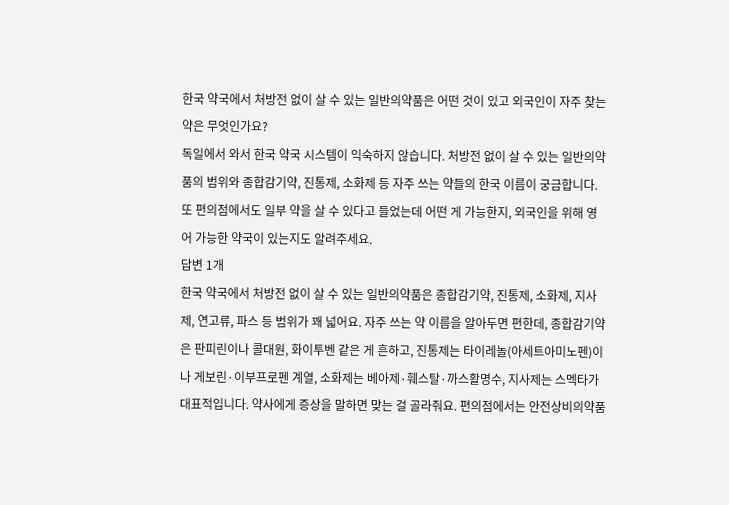한국 약국에서 처방전 없이 살 수 있는 일반의약품은 어떤 것이 있고 외국인이 자주 찾는 약은 무엇인가요?
독일에서 와서 한국 약국 시스템이 익숙하지 않습니다. 처방전 없이 살 수 있는 일반의약품의 범위와 종합감기약, 진통제, 소화제 등 자주 쓰는 약들의 한국 이름이 궁금합니다.
또 편의점에서도 일부 약을 살 수 있다고 들었는데 어떤 게 가능한지, 외국인을 위해 영어 가능한 약국이 있는지도 알려주세요.
답변 1개
한국 약국에서 처방전 없이 살 수 있는 일반의약품은 종합감기약, 진통제, 소화제, 지사제, 연고류, 파스 등 범위가 꽤 넓어요. 자주 쓰는 약 이름을 알아두면 편한데, 종합감기약은 판피린이나 콜대원, 화이투벤 같은 게 흔하고, 진통제는 타이레놀(아세트아미노펜)이나 게보린·이부프로펜 계열, 소화제는 베아제·훼스탈·까스활명수, 지사제는 스멕타가 대표적입니다. 약사에게 증상을 말하면 맞는 걸 골라줘요. 편의점에서는 안전상비의약품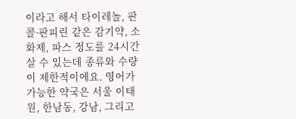이라고 해서 타이레놀, 판콜·판피린 같은 감기약, 소화제, 파스 정도를 24시간 살 수 있는데 종류와 수량이 제한적이에요. 영어가 가능한 약국은 서울 이태원, 한남동, 강남, 그리고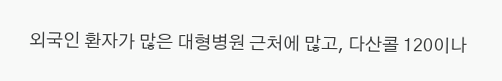외국인 환자가 많은 대형병원 근처에 많고, 다산콜 120이나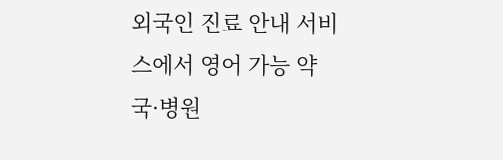외국인 진료 안내 서비스에서 영어 가능 약국·병원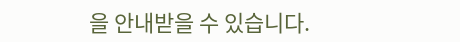을 안내받을 수 있습니다.